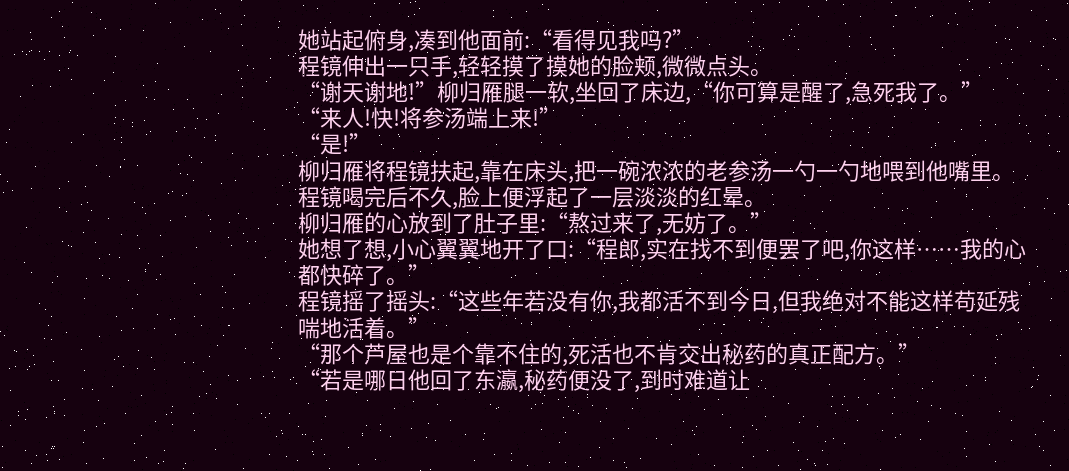她站起俯身,凑到他面前:“看得见我吗?”
程镜伸出一只手,轻轻摸了摸她的脸颊,微微点头。
“谢天谢地!”柳归雁腿一软,坐回了床边,“你可算是醒了,急死我了。”
“来人!快!将参汤端上来!”
“是!”
柳归雁将程镜扶起,靠在床头,把一碗浓浓的老参汤一勺一勺地喂到他嘴里。
程镜喝完后不久,脸上便浮起了一层淡淡的红晕。
柳归雁的心放到了肚子里:“熬过来了,无妨了。”
她想了想,小心翼翼地开了口:“程郎,实在找不到便罢了吧,你这样……我的心都快碎了。”
程镜摇了摇头:“这些年若没有你,我都活不到今日,但我绝对不能这样苟延残喘地活着。”
“那个芦屋也是个靠不住的,死活也不肯交出秘药的真正配方。”
“若是哪日他回了东瀛,秘药便没了,到时难道让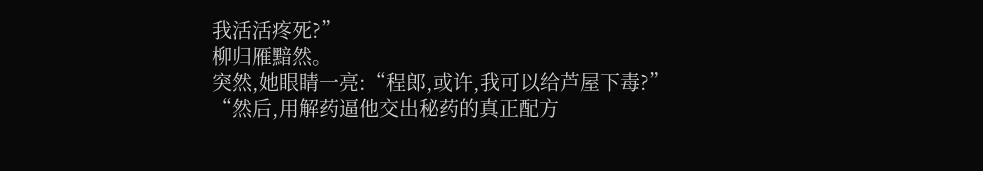我活活疼死?”
柳归雁黯然。
突然,她眼睛一亮:“程郎,或许,我可以给芦屋下毒?”
“然后,用解药逼他交出秘药的真正配方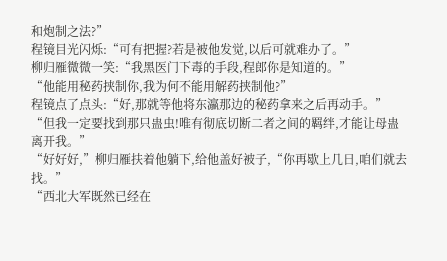和炮制之法?”
程镜目光闪烁:“可有把握?若是被他发觉,以后可就难办了。”
柳归雁微微一笑:“我黑医门下毒的手段,程郎你是知道的。”
“他能用秘药挟制你,我为何不能用解药挟制他?”
程镜点了点头:“好,那就等他将东瀛那边的秘药拿来之后再动手。”
“但我一定要找到那只蛊虫!唯有彻底切断二者之间的羁绊,才能让母蛊离开我。”
“好好好,”柳归雁扶着他躺下,给他盖好被子,“你再歇上几日,咱们就去找。”
“西北大军既然已经在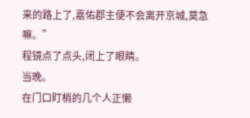来的路上了,嘉佑郡主便不会离开京城,莫急嘛。”
程镜点了点头,闭上了眼睛。
当晚。
在门口盯梢的几个人正懒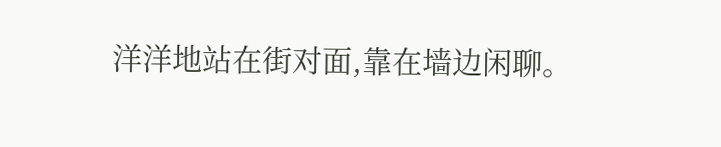洋洋地站在街对面,靠在墙边闲聊。